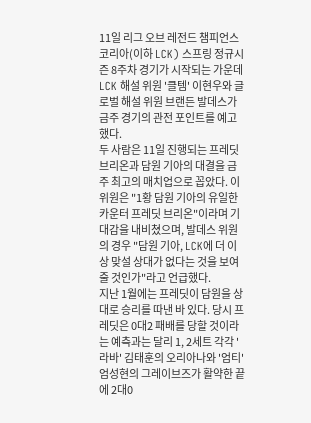11일 리그 오브 레전드 챔피언스 코리아(이하 LCK) 스프링 정규시즌 8주차 경기가 시작되는 가운데 LCK 해설 위원 '클템' 이현우와 글로벌 해설 위원 브랜든 발데스가 금주 경기의 관전 포인트를 예고했다.
두 사람은 11일 진행되는 프레딧 브리온과 담원 기아의 대결을 금주 최고의 매치업으로 꼽았다. 이 위원은 "1황 담원 기아의 유일한 카운터 프레딧 브리온"이라며 기대감을 내비쳤으며, 발데스 위원의 경우 "담원 기아, LCK에 더 이상 맞설 상대가 없다는 것을 보여줄 것인가"라고 언급했다.
지난 1월에는 프레딧이 담원을 상대로 승리를 따낸 바 있다. 당시 프레딧은 0대2 패배를 당할 것이라는 예측과는 달리 1, 2세트 각각 '라바' 김태훈의 오리아나와 '엄티' 엄성현의 그레이브즈가 활약한 끝에 2대0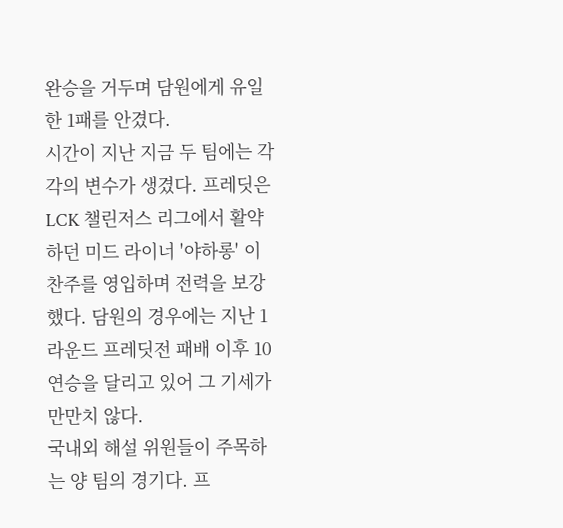완승을 거두며 담원에게 유일한 1패를 안겼다.
시간이 지난 지금 두 팀에는 각각의 변수가 생겼다. 프레딧은 LCK 챌린저스 리그에서 활약하던 미드 라이너 '야하롱' 이찬주를 영입하며 전력을 보강했다. 담원의 경우에는 지난 1라운드 프레딧전 패배 이후 10연승을 달리고 있어 그 기세가 만만치 않다.
국내외 해설 위원들이 주목하는 양 팀의 경기다. 프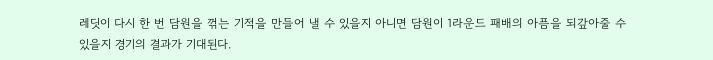레딧이 다시 한 번 담원을 꺾는 기적을 만들어 낼 수 있을지 아니면 담원이 1라운드 패배의 아픔을 되갚아줄 수 있을지 경기의 결과가 기대된다.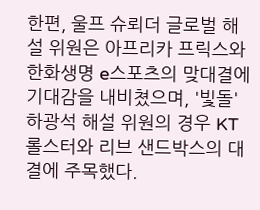한편, 울프 슈뢰더 글로벌 해설 위원은 아프리카 프릭스와 한화생명 e스포츠의 맞대결에 기대감을 내비쳤으며, '빛돌' 하광석 해설 위원의 경우 KT 롤스터와 리브 샌드박스의 대결에 주목했다.